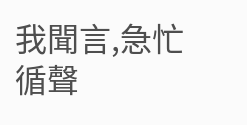我聞言,急忙循聲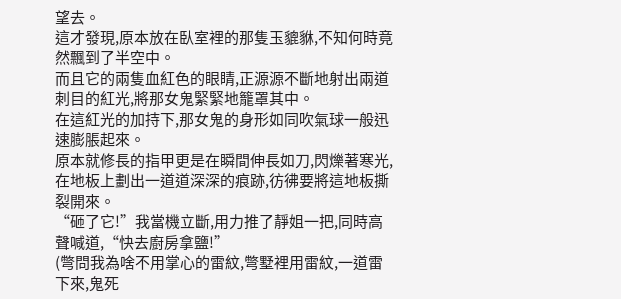望去。
這才發現,原本放在臥室裡的那隻玉貔貅,不知何時竟然飄到了半空中。
而且它的兩隻血紅色的眼睛,正源源不斷地射出兩道刺目的紅光,將那女鬼緊緊地籠罩其中。
在這紅光的加持下,那女鬼的身形如同吹氣球一般迅速膨脹起來。
原本就修長的指甲更是在瞬間伸長如刀,閃爍著寒光,在地板上劃出一道道深深的痕跡,彷彿要將這地板撕裂開來。
“砸了它!”我當機立斷,用力推了靜姐一把,同時高聲喊道,“快去廚房拿鹽!”
(彆問我為啥不用掌心的雷紋,彆墅裡用雷紋,一道雷下來,鬼死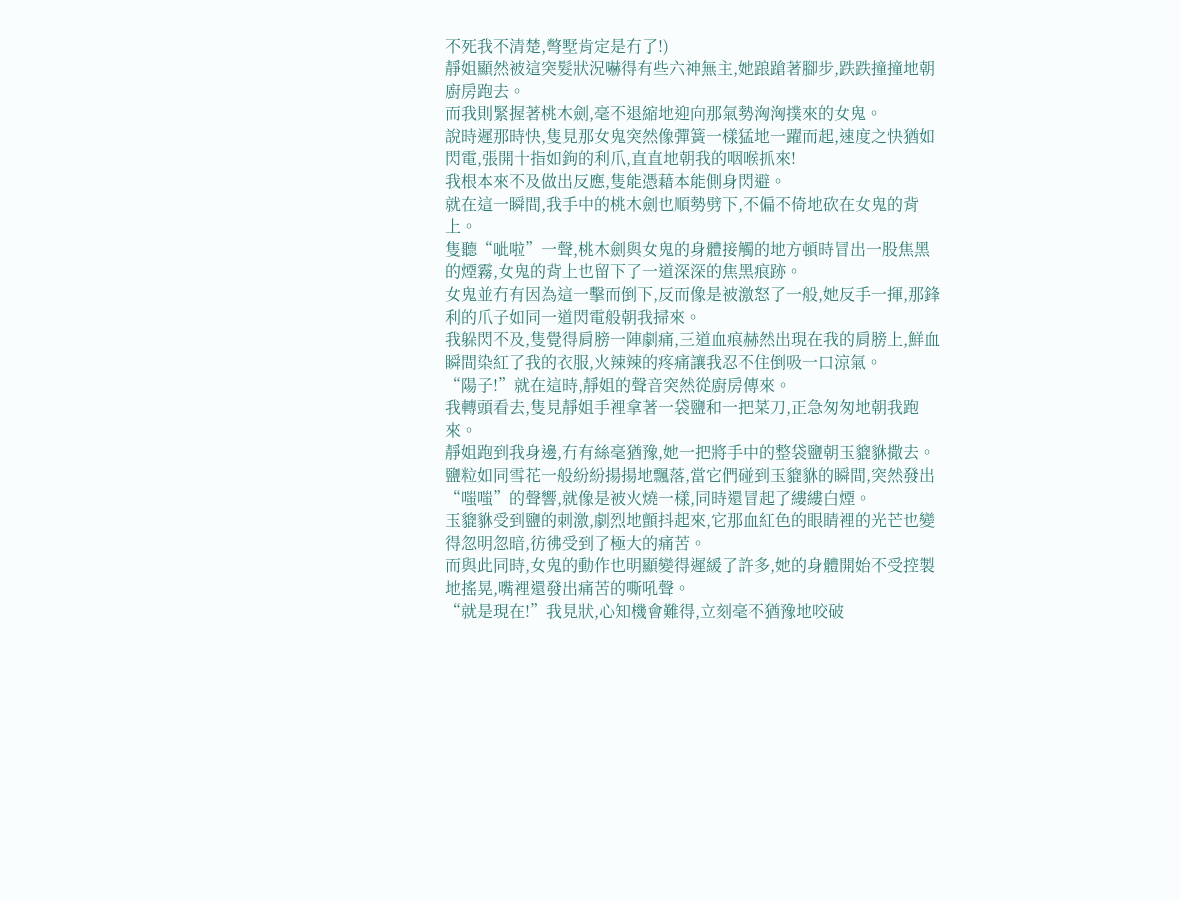不死我不清楚,彆墅肯定是冇了!)
靜姐顯然被這突髮狀況嚇得有些六神無主,她踉蹌著腳步,跌跌撞撞地朝廚房跑去。
而我則緊握著桃木劍,毫不退縮地迎向那氣勢洶洶撲來的女鬼。
說時遲那時快,隻見那女鬼突然像彈簧一樣猛地一躍而起,速度之快猶如閃電,張開十指如鉤的利爪,直直地朝我的咽喉抓來!
我根本來不及做出反應,隻能憑藉本能側身閃避。
就在這一瞬間,我手中的桃木劍也順勢劈下,不偏不倚地砍在女鬼的背上。
隻聽“呲啦”一聲,桃木劍與女鬼的身體接觸的地方頓時冒出一股焦黑的煙霧,女鬼的背上也留下了一道深深的焦黑痕跡。
女鬼並冇有因為這一擊而倒下,反而像是被激怒了一般,她反手一揮,那鋒利的爪子如同一道閃電般朝我掃來。
我躲閃不及,隻覺得肩膀一陣劇痛,三道血痕赫然出現在我的肩膀上,鮮血瞬間染紅了我的衣服,火辣辣的疼痛讓我忍不住倒吸一口涼氣。
“陽子!”就在這時,靜姐的聲音突然從廚房傳來。
我轉頭看去,隻見靜姐手裡拿著一袋鹽和一把菜刀,正急匆匆地朝我跑來。
靜姐跑到我身邊,冇有絲毫猶豫,她一把將手中的整袋鹽朝玉貔貅撒去。
鹽粒如同雪花一般紛紛揚揚地飄落,當它們碰到玉貔貅的瞬間,突然發出“嗤嗤”的聲響,就像是被火燒一樣,同時還冒起了縷縷白煙。
玉貔貅受到鹽的刺激,劇烈地顫抖起來,它那血紅色的眼睛裡的光芒也變得忽明忽暗,彷彿受到了極大的痛苦。
而與此同時,女鬼的動作也明顯變得遲緩了許多,她的身體開始不受控製地搖晃,嘴裡還發出痛苦的嘶吼聲。
“就是現在!”我見狀,心知機會難得,立刻毫不猶豫地咬破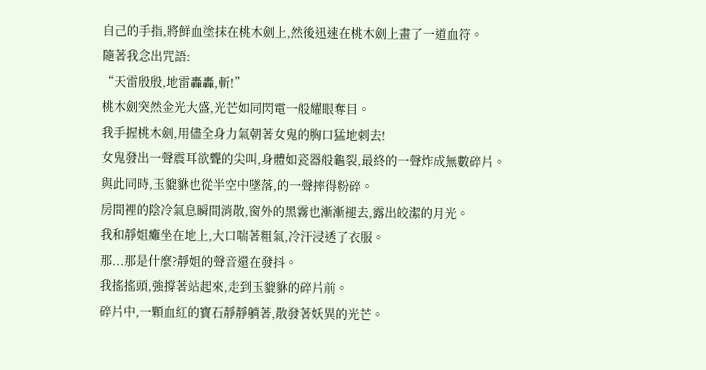自己的手指,將鮮血塗抹在桃木劍上,然後迅速在桃木劍上畫了一道血符。
隨著我念出咒語:
“天雷殷殷,地雷轟轟,斬!”
桃木劍突然金光大盛,光芒如同閃電一般耀眼奪目。
我手握桃木劍,用儘全身力氣朝著女鬼的胸口猛地刺去!
女鬼發出一聲震耳欲聾的尖叫,身體如瓷器般龜裂,最終的一聲炸成無數碎片。
與此同時,玉貔貅也從半空中墜落,的一聲摔得粉碎。
房間裡的陰冷氣息瞬間消散,窗外的黑霧也漸漸褪去,露出皎潔的月光。
我和靜姐癱坐在地上,大口喘著粗氣,冷汗浸透了衣服。
那...那是什麼?靜姐的聲音還在發抖。
我搖搖頭,強撐著站起來,走到玉貔貅的碎片前。
碎片中,一顆血紅的寶石靜靜躺著,散發著妖異的光芒。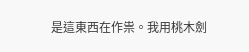是這東西在作祟。我用桃木劍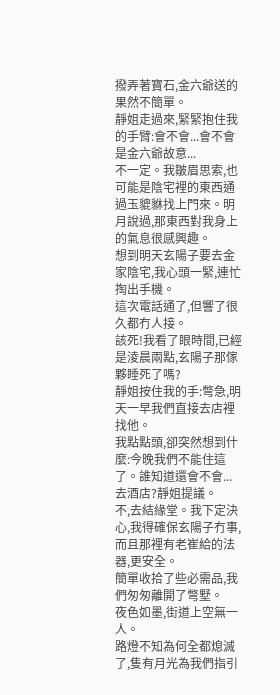撥弄著寶石,金六爺送的果然不簡單。
靜姐走過來,緊緊抱住我的手臂:會不會...會不會是金六爺故意...
不一定。我皺眉思索,也可能是陰宅裡的東西通過玉貔貅找上門來。明月說過,那東西對我身上的氣息很感興趣。
想到明天玄陽子要去金家陰宅,我心頭一緊,連忙掏出手機。
這次電話通了,但響了很久都冇人接。
該死!我看了眼時間,已經是淩晨兩點,玄陽子那傢夥睡死了嗎?
靜姐按住我的手:彆急,明天一早我們直接去店裡找他。
我點點頭,卻突然想到什麼:今晚我們不能住這了。誰知道還會不會...
去酒店?靜姐提議。
不,去結緣堂。我下定決心,我得確保玄陽子冇事,而且那裡有老崔給的法器,更安全。
簡單收拾了些必需品,我們匆匆離開了彆墅。
夜色如墨,街道上空無一人。
路燈不知為何全都熄滅了,隻有月光為我們指引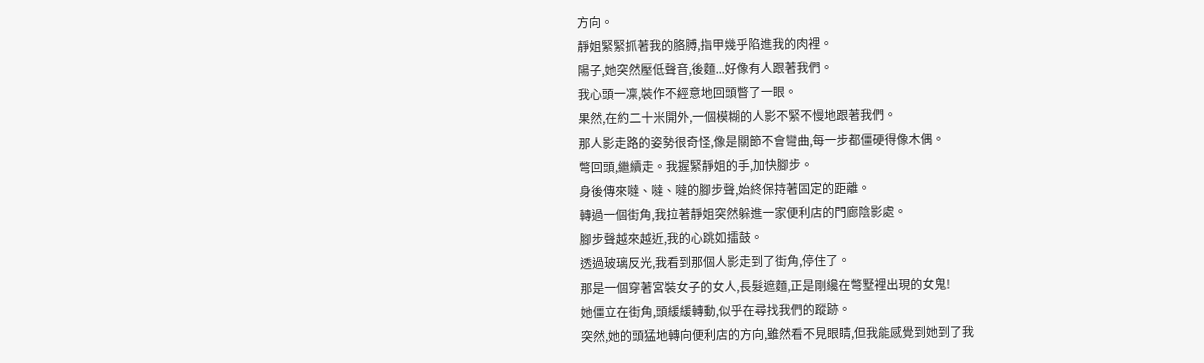方向。
靜姐緊緊抓著我的胳膊,指甲幾乎陷進我的肉裡。
陽子,她突然壓低聲音,後麵...好像有人跟著我們。
我心頭一凜,裝作不經意地回頭瞥了一眼。
果然,在約二十米開外,一個模糊的人影不緊不慢地跟著我們。
那人影走路的姿勢很奇怪,像是關節不會彎曲,每一步都僵硬得像木偶。
彆回頭,繼續走。我握緊靜姐的手,加快腳步。
身後傳來噠、噠、噠的腳步聲,始終保持著固定的距離。
轉過一個街角,我拉著靜姐突然躲進一家便利店的門廊陰影處。
腳步聲越來越近,我的心跳如擂鼓。
透過玻璃反光,我看到那個人影走到了街角,停住了。
那是一個穿著宮裝女子的女人,長髮遮麵,正是剛纔在彆墅裡出現的女鬼!
她僵立在街角,頭緩緩轉動,似乎在尋找我們的蹤跡。
突然,她的頭猛地轉向便利店的方向,雖然看不見眼睛,但我能感覺到她到了我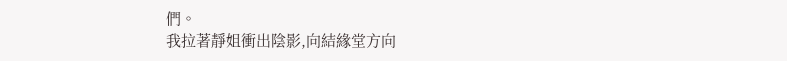們。
我拉著靜姐衝出陰影,向結緣堂方向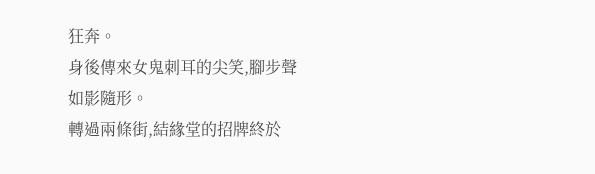狂奔。
身後傳來女鬼刺耳的尖笑,腳步聲如影隨形。
轉過兩條街,結緣堂的招牌終於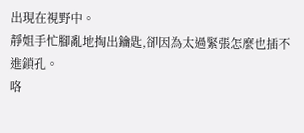出現在視野中。
靜姐手忙腳亂地掏出鑰匙,卻因為太過緊張怎麼也插不進鎖孔。
咯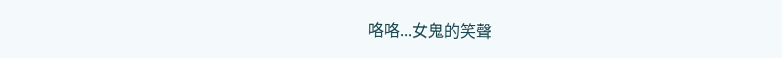咯咯...女鬼的笑聲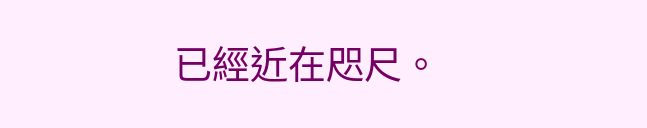已經近在咫尺。